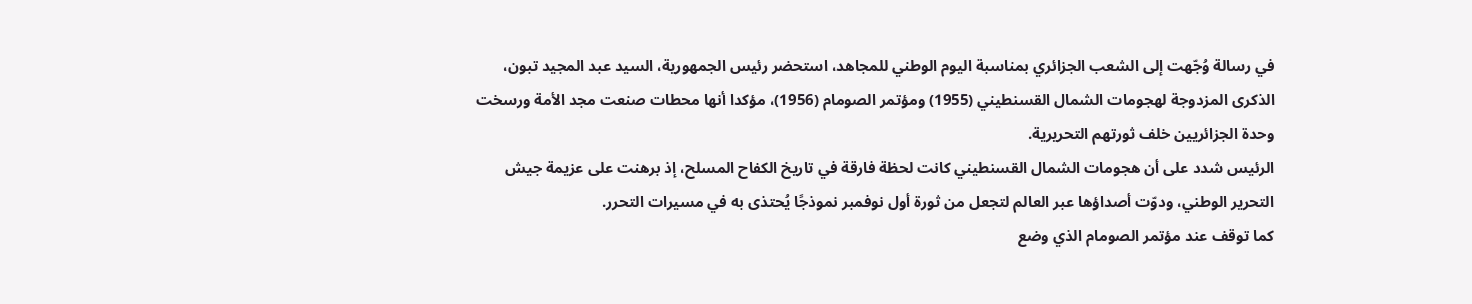في رسالة وُجّهت إلى الشعب الجزائري بمناسبة اليوم الوطني للمجاهد، استحضر رئيس الجمهورية، السيد عبد المجيد تبون، الذكرى المزدوجة لهجومات الشمال القسنطيني (1955) ومؤتمر الصومام (1956)، مؤكدا أنها محطات صنعت مجد الأمة ورسخت وحدة الجزائريين خلف ثورتهم التحريرية.
الرئيس شدد على أن هجومات الشمال القسنطيني كانت لحظة فارقة في تاريخ الكفاح المسلح، إذ برهنت على عزيمة جيش التحرير الوطني، ودوّت أصداؤها عبر العالم لتجعل من ثورة أول نوفمبر نموذجًا يُحتذى به في مسيرات التحرر.
كما توقف عند مؤتمر الصومام الذي وضع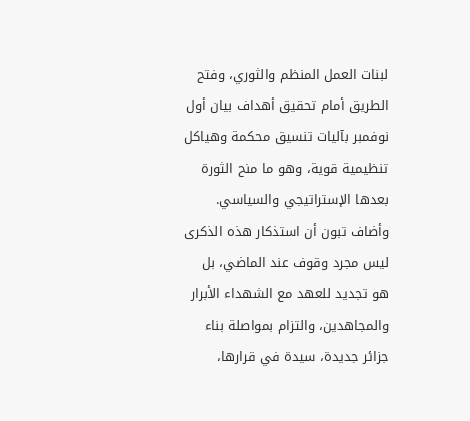لبنات العمل المنظم والثوري، وفتح الطريق أمام تحقيق أهداف بيان أول نوفمبر بآليات تنسيق محكمة وهياكل تنظيمية قوية، وهو ما منح الثورة بعدها الإستراتيجي والسياسي.
وأضاف تبون أن استذكار هذه الذكرى ليس مجرد وقوف عند الماضي، بل هو تجديد للعهد مع الشهداء الأبرار والمجاهدين، والتزام بمواصلة بناء جزائر جديدة، سيدة في قرارها،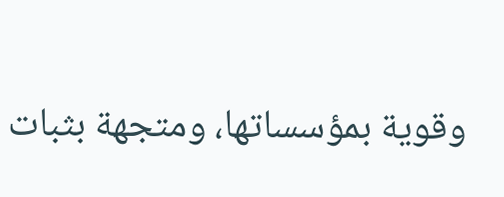وقوية بمؤسساتها، ومتجهة بثبات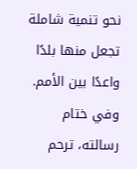نحو تنمية شاملة تجعل منها بلدًا واعدًا بين الأمم.
وفي ختام رسالته، ترحم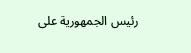رئيس الجمهورية على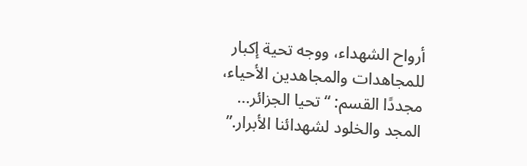أرواح الشهداء، ووجه تحية إكبار للمجاهدات والمجاهدين الأحياء، مجددًا القسم: “تحيا الجزائر… المجد والخلود لشهدائنا الأبرار.”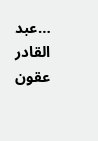…عبد القادر عقون